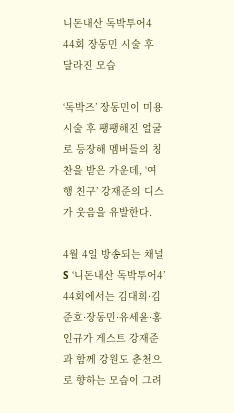니돈내산 독박투어4 44회 장동민 시술 후 달라진 모습

‘독박즈’ 장동민이 미용 시술 후 팽팽해진 얼굴로 등장해 멤버들의 칭찬을 받은 가운데, ‘여행 친구’ 강재준의 디스가 웃음을 유발한다.

4월 4일 방송되는 채널S ‘니돈내산 독박투어4’ 44회에서는 김대희·김준호·장동민·유세윤·홍인규가 게스트 강재준과 함께 강원도 춘천으로 향하는 모습이 그려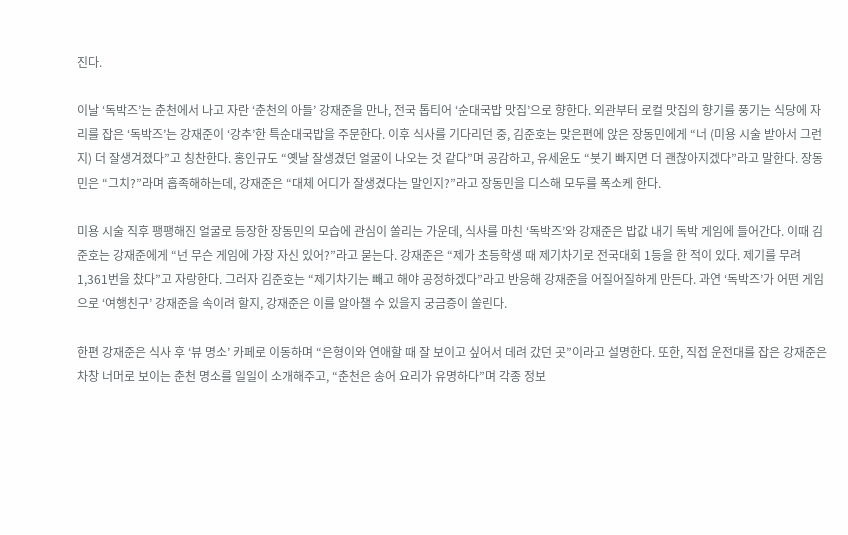진다.

이날 ‘독박즈’는 춘천에서 나고 자란 ‘춘천의 아들’ 강재준을 만나, 전국 톱티어 ‘순대국밥 맛집’으로 향한다. 외관부터 로컬 맛집의 향기를 풍기는 식당에 자리를 잡은 ‘독박즈’는 강재준이 ‘강추’한 특순대국밥을 주문한다. 이후 식사를 기다리던 중, 김준호는 맞은편에 앉은 장동민에게 “너 (미용 시술 받아서 그런지) 더 잘생겨졌다”고 칭찬한다. 홍인규도 “옛날 잘생겼던 얼굴이 나오는 것 같다”며 공감하고, 유세윤도 “붓기 빠지면 더 괜찮아지겠다”라고 말한다. 장동민은 “그치?”라며 흡족해하는데, 강재준은 “대체 어디가 잘생겼다는 말인지?”라고 장동민을 디스해 모두를 폭소케 한다.

미용 시술 직후 팽팽해진 얼굴로 등장한 장동민의 모습에 관심이 쏠리는 가운데, 식사를 마친 ‘독박즈’와 강재준은 밥값 내기 독박 게임에 들어간다. 이때 김준호는 강재준에게 “넌 무슨 게임에 가장 자신 있어?”라고 묻는다. 강재준은 “제가 초등학생 때 제기차기로 전국대회 1등을 한 적이 있다. 제기를 무려 1,361번을 찼다”고 자랑한다. 그러자 김준호는 “제기차기는 빼고 해야 공정하겠다”라고 반응해 강재준을 어질어질하게 만든다. 과연 ‘독박즈’가 어떤 게임으로 ‘여행친구’ 강재준을 속이려 할지, 강재준은 이를 알아챌 수 있을지 궁금증이 쏠린다.

한편 강재준은 식사 후 ‘뷰 명소’ 카페로 이동하며 “은형이와 연애할 때 잘 보이고 싶어서 데려 갔던 곳”이라고 설명한다. 또한, 직접 운전대를 잡은 강재준은 차창 너머로 보이는 춘천 명소를 일일이 소개해주고, “춘천은 송어 요리가 유명하다”며 각종 정보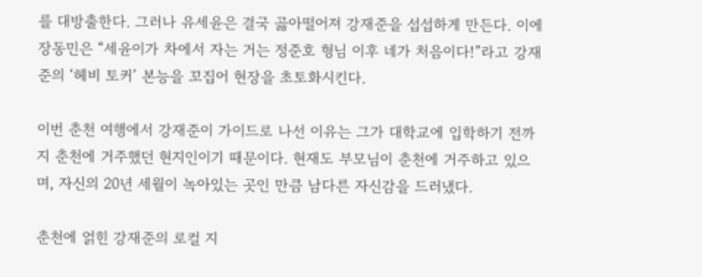를 대방출한다. 그러나 유세윤은 결국 곯아떨어져 강재준을 섭섭하게 만든다. 이에 장동민은 “세윤이가 차에서 자는 거는 정준호 형님 이후 네가 처음이다!”라고 강재준의 ‘헤비 토커’ 본능을 꼬집어 현장을 초토화시킨다.

이번 춘천 여행에서 강재준이 가이드로 나선 이유는 그가 대학교에 입학하기 전까지 춘천에 거주했던 현지인이기 때문이다. 현재도 부모님이 춘천에 거주하고 있으며, 자신의 20년 세월이 녹아있는 곳인 만큼 남다른 자신감을 드러냈다.

춘천에 얽힌 강재준의 로컬 지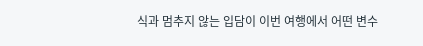식과 멈추지 않는 입담이 이번 여행에서 어떤 변수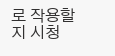로 작용할지 시청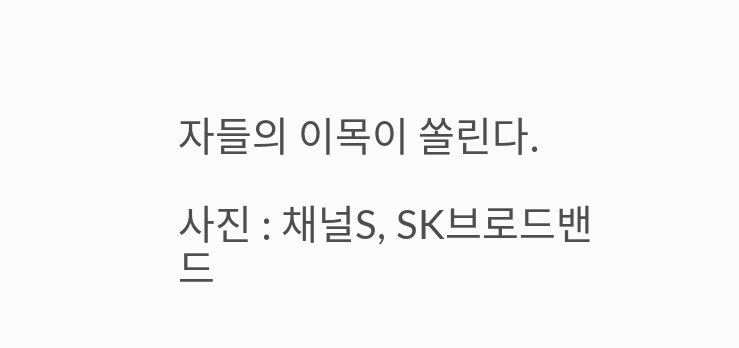자들의 이목이 쏠린다.

사진 : 채널S, SK브로드밴드